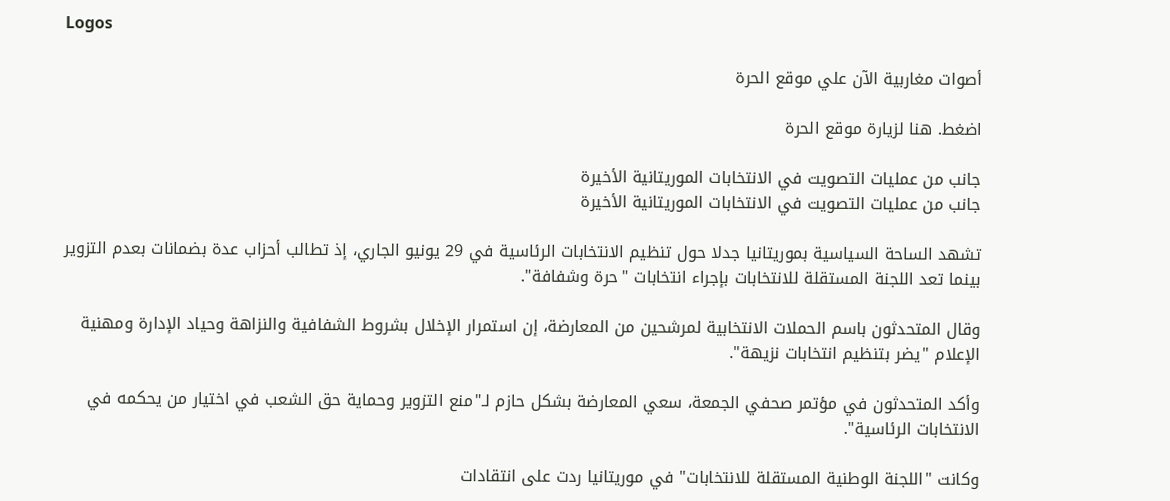Logos

أصوات مغاربية الآن علي موقع الحرة

اضغط. هنا لزيارة موقع الحرة

جانب من عمليات التصويت في الانتخابات الموريتانية الأخيرة
جانب من عمليات التصويت في الانتخابات الموريتانية الأخيرة

تشهد الساحة السياسية بموريتانيا جدلا حول تنظيم الانتخابات الرئاسية في 29 يونيو الجاري، إذ تطالب أحزاب عدة بضمانات بعدم التزوير بينما تعد اللجنة المستقلة للانتخابات بإجراء انتخابات "حرة وشفافة".

وقال المتحدثون باسم الحملات الانتخابية لمرشحين من المعارضة، إن استمرار الإخلال بشروط الشفافية والنزاهة وحياد الإدارة ومهنية الإعلام "يضر بتنظيم انتخابات نزيهة".

وأكد المتحدثون في مؤتمر صحفي الجمعة، سعي المعارضة بشكل حازم لـ"منع التزوير وحماية حق الشعب في اختيار من يحكمه في الانتخابات الرئاسية".

وكانت "اللجنة الوطنية المستقلة للانتخابات" في موريتانيا ردت على انتقادات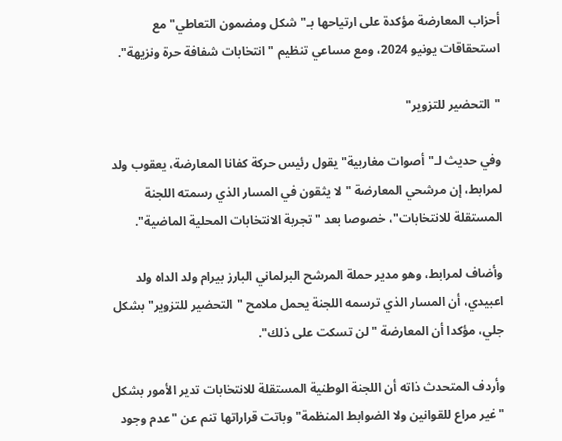أحزاب المعارضة مؤكدة على ارتياحها بـ"شكل ومضمون التعاطي" مع استحقاقات يونيو 2024، ومع مساعي تنظيم "انتخابات شفافة حرة ونزيهة".

"التحضير للتزوير"

وفي حديث لـ"أصوات مغاربية" يقول رئيس حركة كفانا المعارضة، يعقوب ولد لمرابط، إن مرشحي المعارضة "لا يثقون في المسار الذي رسمته اللجنة المستقلة للانتخابات"، خصوصا بعد "تجربة الانتخابات المحلية الماضية".

وأضاف لمرابط، وهو مدير حملة المرشح البرلماني البارز بيرام ولد الداه ولد اعبيدي، أن المسار الذي ترسمه اللجنة يحمل ملامح "التحضير للتزوير" بشكل جلي، مؤكدا أن المعارضة "لن تسكت على ذلك".

وأردف المتحدث ذاته أن اللجنة الوطنية المستقلة للانتخابات تدير الأمور بشكل "غير مراع للقوانين ولا الضوابط المنظمة" وباتت قراراتها تنم عن "عدم وجود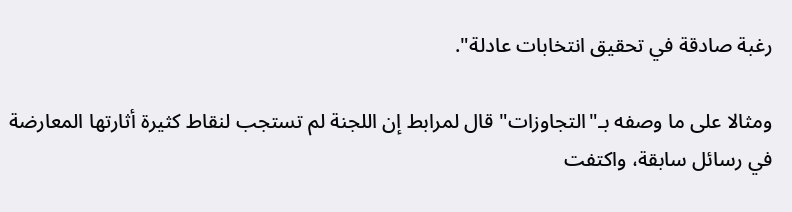رغبة صادقة في تحقيق انتخابات عادلة".

ومثالا على ما وصفه بـ"التجاوزات" قال لمرابط إن اللجنة لم تستجب لنقاط كثيرة أثارتها المعارضة في رسائل سابقة، واكتفت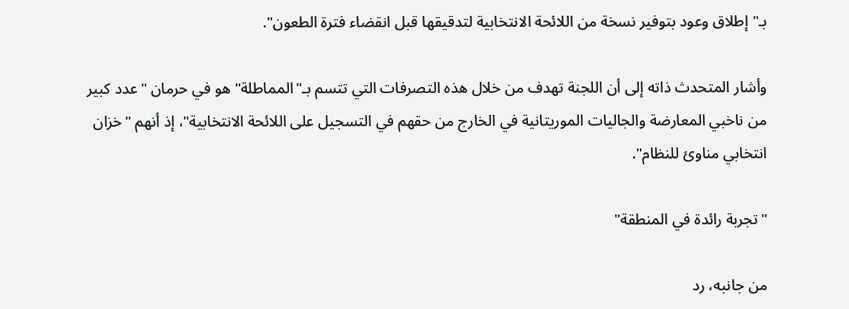بـ"إطلاق وعود بتوفير نسخة من اللائحة الانتخابية لتدقيقها قبل انقضاء فترة الطعون".

وأشار المتحدث ذاته إلى أن اللجنة تهدف من خلال هذه التصرفات التي تتسم بـ"المماطلة" هو في حرمان "عدد كبير من ناخبي المعارضة والجاليات الموريتانية في الخارج من حقهم في التسجيل على اللائحة الانتخابية"، إذ أنهم "خزان انتخابي مناوئ للنظام".

"تجربة رائدة في المنطقة"

من جانبه، رد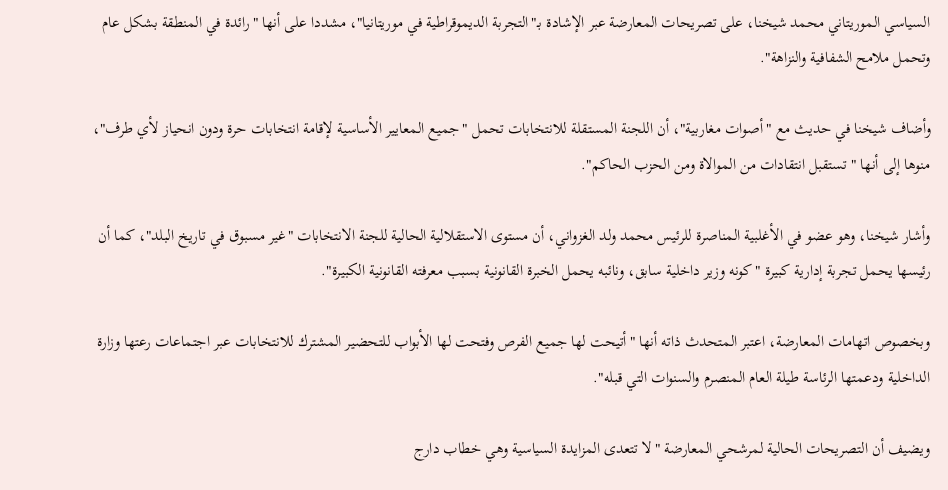السياسي الموريتاني محمد شيخنا، على تصريحات المعارضة عبر الإشادة بـ"التجربة الديموقراطية في موريتانيا"، مشددا على أنها "رائدة في المنطقة بشكل عام وتحمل ملامح الشفافية والنزاهة".

وأضاف شيخنا في حديث مع "أصوات مغاربية"، أن اللجنة المستقلة للانتخابات تحمل "جميع المعايير الأساسية لإقامة انتخابات حرة ودون انحياز لأي طرف"، منوها إلى أنها "تستقبل انتقادات من الموالاة ومن الحزب الحاكم".

وأشار شيخنا، وهو عضو في الأغلبية المناصرة للرئيس محمد ولد الغزواني، أن مستوى الاستقلالية الحالية للجنة الانتخابات "غير مسبوق في تاريخ البلد"، كما أن رئيسها يحمل تجربة إدارية كبيرة "كونه وزير داخلية سابق، ونائبه يحمل الخبرة القانونية بسبب معرفته القانونية الكبيرة".

وبخصوص اتهامات المعارضة، اعتبر المتحدث ذاته أنها "أتيحت لها جميع الفرص وفتحت لها الأبواب للتحضير المشترك للانتخابات عبر اجتماعات رعتها وزارة الداخلية ودعمتها الرئاسة طيلة العام المنصرم والسنوات التي قبله".

ويضيف أن التصريحات الحالية لمرشحي المعارضة "لا تتعدى المزايدة السياسية وهي خطاب دارج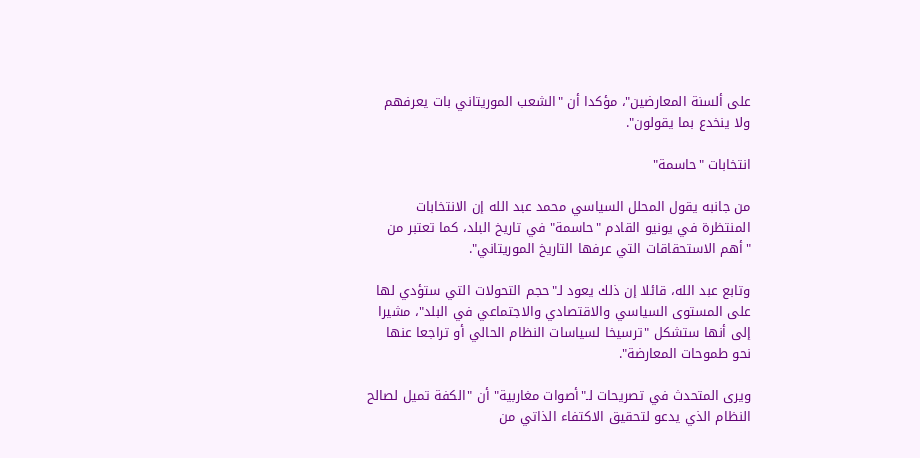على ألسنة المعارضين"، مؤكدا أن "الشعب الموريتاني بات يعرفهم ولا ينخدع بما يقولون".

انتخابات "حاسمة"

من جانبه يقول المحلل السياسي محمد عبد الله إن الانتخابات المنتظرة في يونيو القادم "حاسمة" في تاريخ البلد، كما تعتبر من "أهم الاستحقاقات التي عرفها التاريخ الموريتاني".

وتابع عبد الله، قائلا إن ذلك يعود لـ"حجم التحولات التي ستؤدي لها على المستوى السياسي والاقتصادي والاجتماعي في البلد"، مشيرا إلى أنها ستشكل "ترسيخا لسياسات النظام الحالي أو تراجعا عنها نحو طموحات المعارضة".

ويرى المتحدث في تصريحات لـ"أصوات مغاربية" أن "الكفة تميل لصالح النظام الذي يدعو لتحقيق الاكتفاء الذاتي من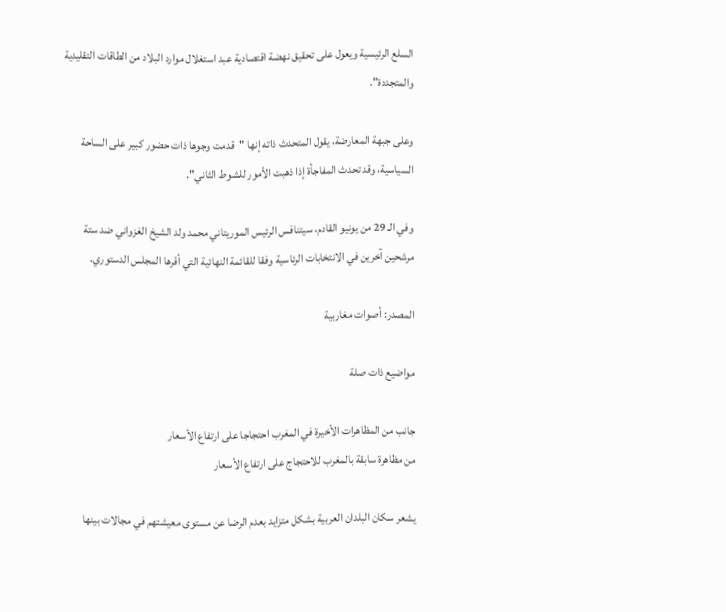السلع الرئيسية ويعول على تحقيق نهضة اقتصادية عبد استغلال موارد البلاد من الطاقات التقليدية والمتجددة".

وعلى جبهة المعارضة، يقول المتحدث ذاته إنها "قدمت وجوها ذات حضور كبير على الساحة السياسية، وقد تحدث المفاجأة إذا ذهبت الأمور للشوط الثاني".

وفي الـ 29 من يونيو القادم، سيتنافس الرئيس الموريتاني محمد ولد الشيخ الغزواني ضد ستة مرشحين آخرين في الانتخابات الرئاسية وفقا للقائمة النهائية التي أقرها المجلس الدستوري.

المصدر: أصوات مغاربية

مواضيع ذات صلة

جانب من المظاهرات الأخيرة في المغرب احتجاجا على ارتفاع الأسعار
من مظاهرة سابقة بالمغرب للاحتجاج على ارتفاع الأسعار

يشعر سكان البلدان العربية بشكل متزايد بعدم الرضا عن مستوى معيشتهم في مجالات بينها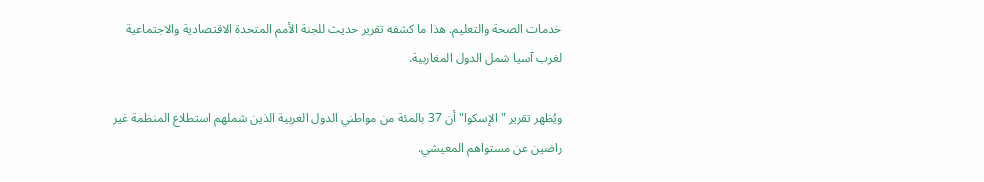خدمات الصحة والتعليم. هذا ما كشفه تقرير حديث للجنة الأمم المتحدة الاقتصادية والاجتماعية لغرب آسيا شمل الدول المغاربية.

ويُظهر تقرير "الإسكوا" أن 37 بالمئة من مواطني الدول العربية الذين شملهم استطلاع المنظمة غير راضين عن مستواهم المعيشي.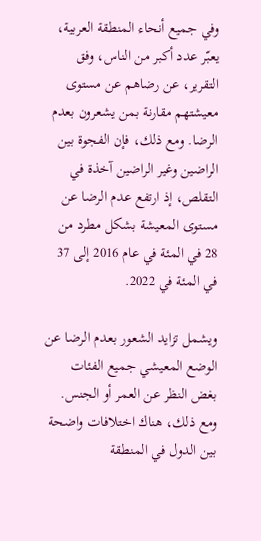وفي جميع أنحاء المنطقة العربية، يعبّر عدد أكبر من الناس، وفق التقرير، عن رضاهم عن مستوى معيشتهم مقارنة بمن يشعرون بعدم الرضا. ومع ذلك، فإن الفجوة بين الراضين وغير الراضين آخذة في التقلص، إذ ارتفع عدم الرضا عن مستوى المعيشة بشكل مطرد من 28 في المئة في عام 2016 إلى 37 في المئة في 2022.

ويشمل تزايد الشعور بعدم الرضا عن الوضع المعيشي جميع الفئات بغض النظر عن العمر أو الجنس. ومع ذلك، هناك اختلافات واضحة بين الدول في المنطقة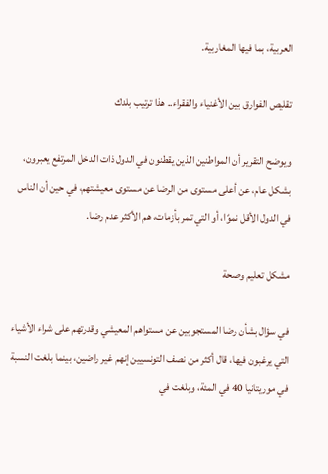العربية، بما فيها المغاربية.

تقليص الفوارق بين الأغنياء والفقراء.. هذا ترتيب بلدك

ويوضح التقرير أن المواطنين الذين يقطنون في الدول ذات الدخل المرتفع يعبرون، بشكل عام، عن أعلى مستوى من الرضا عن مستوى معيشتهم، في حين أن الناس في الدول الأقل نموًا، أو التي تمر بأزمات، هم الأكثر عدم رضا.

مشكل تعليم وصحة

في سؤال بشأن رضا المستجوبين عن مستواهم المعيشي وقدرتهم على شراء الأشياء التي يرغبون فيها، قال أكثر من نصف التونسيين إنهم غير راضين، بينما بلغت النسبة في موريتانيا 40 في المئة، وبلغت في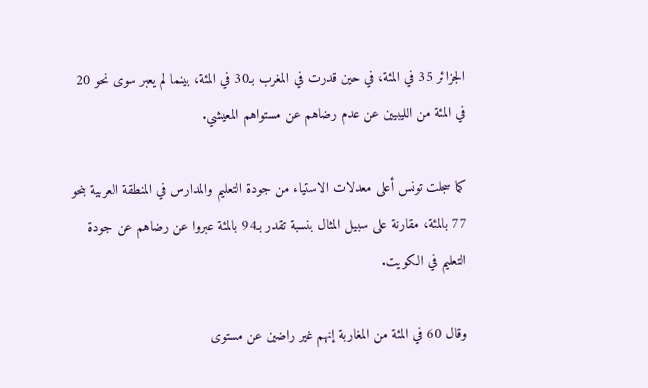الجزائر 35 في المئة، في حين قدرت في المغرب بـ30 في المئة، بينما لم يعبر سوى نحو 20 في المئة من الليبيين عن عدم رضاهم عن مستواهم المعيشي.

كما سجلت تونس أعلى معدلات الاستياء من جودة التعليم والمدارس في المنطقة العربية بنحو 77 بالمئة، مقارنة على سبيل المثال بنسبة تقدر بـ94 بالمئة عبروا عن رضاهم عن جودة التعليم في الكويت.

وقال 60 في المئة من المغاربة إنهم غير راضين عن مستوى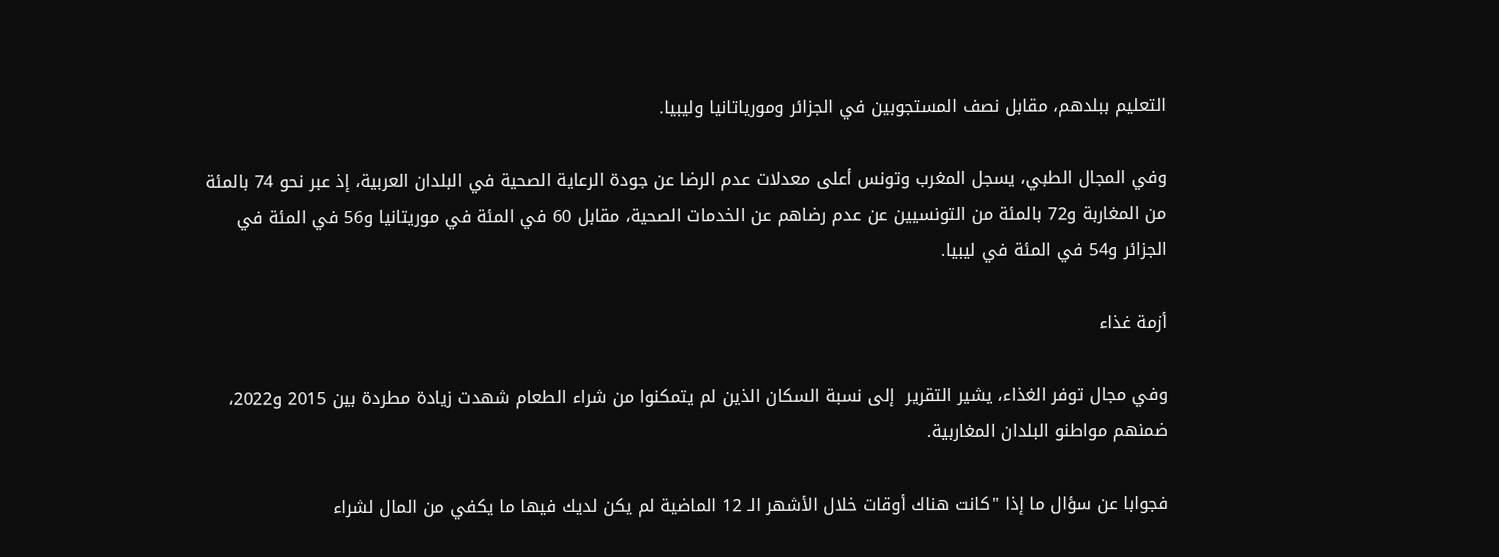التعليم ببلدهم، مقابل نصف المستجوبين في الجزائر ومورياتانيا وليبيا.

وفي المجال الطبي، يسجل المغرب وتونس أعلى معدلات عدم الرضا عن جودة الرعاية الصحية في البلدان العربية، إذ عبر نحو 74 بالمئة من المغاربة و72 بالمئة من التونسيين عن عدم رضاهم عن الخدمات الصحية، مقابل 60 في المئة في موريتانيا و56 في المئة في الجزائر و54 في المئة في ليبيا.

أزمة غذاء

وفي مجال توفر الغذاء، يشير التقرير  إلى نسبة السكان الذين لم يتمكنوا من شراء الطعام شهدت زيادة مطردة بين 2015 و2022، ضمنهم مواطنو البلدان المغاربية.

فجوابا عن سؤال ما إذا "كانت هناك أوقات خلال الأشهر الـ 12 الماضية لم يكن لديك فيها ما يكفي من المال لشراء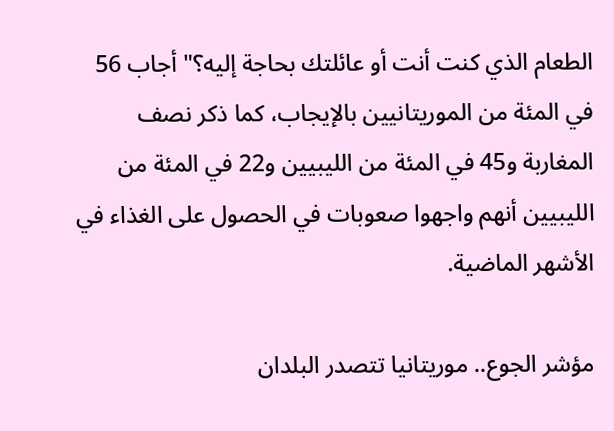الطعام الذي كنت أنت أو عائلتك بحاجة إليه؟" أجاب 56 في المئة من الموريتانيين بالإيجاب، كما ذكر نصف المغاربة و45 في المئة من الليبيين و22 في المئة من الليبيين أنهم واجهوا صعوبات في الحصول على الغذاء في الأشهر الماضية.

مؤشر الجوع.. موريتانيا تتصدر البلدان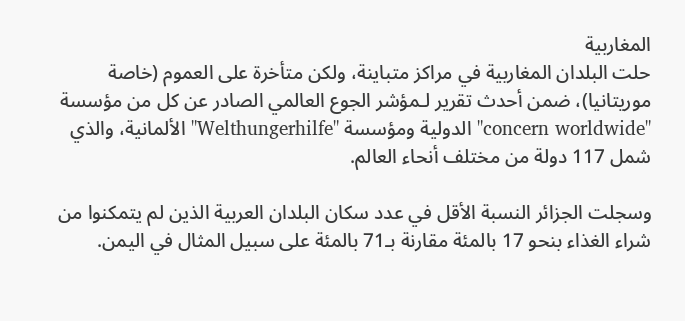المغاربية
حلت البلدان المغاربية في مراكز متباينة، ولكن متأخرة على العموم (خاصة موريتانيا)، ضمن أحدث تقرير لـمؤشر الجوع العالمي الصادر عن كل من مؤسسة "concern worldwide" الدولية ومؤسسة "Welthungerhilfe" الألمانية، والذي شمل 117 دولة من مختلف أنحاء العالم.

وسجلت الجزائر النسبة الأقل في عدد سكان البلدان العربية الذين لم يتمكنوا من شراء الغذاء بنحو 17 بالمئة مقارنة بـ71 بالمئة على سبيل المثال في اليمن.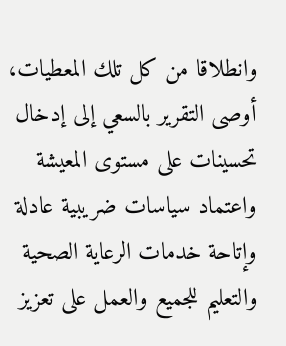وانطلاقا من كل تلك المعطيات، أوصى التقرير بالسعي إلى إدخال تحسينات على مستوى المعيشة واعتماد سياسات ضريبية عادلة وإتاحة خدمات الرعاية الصحية والتعليم للجميع والعمل على تعزيز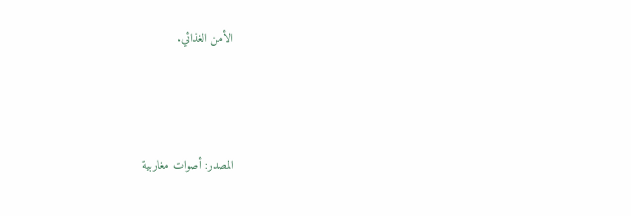الأمن الغذائي.



المصدر: أصوات مغاربية